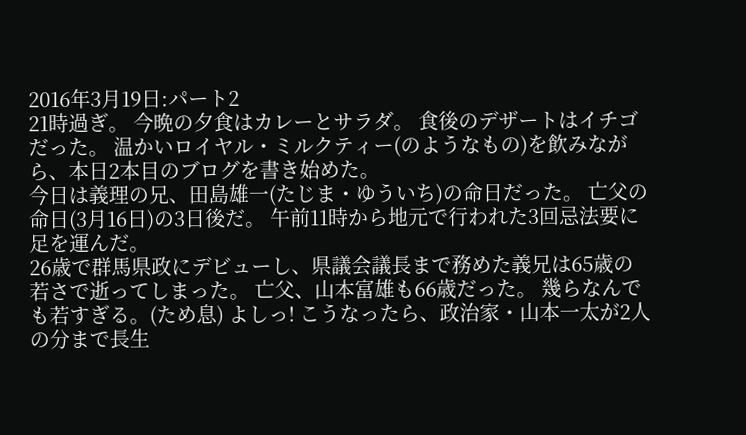2016年3月19日:パート2
21時過ぎ。 今晩の夕食はカレーとサラダ。 食後のデザートはイチゴだった。 温かいロイヤル・ミルクティー(のようなもの)を飲みながら、本日2本目のブログを書き始めた。
今日は義理の兄、田島雄一(たじま・ゆういち)の命日だった。 亡父の命日(3月16日)の3日後だ。 午前11時から地元で行われた3回忌法要に足を運んだ。
26歳で群馬県政にデビューし、県議会議長まで務めた義兄は65歳の若さで逝ってしまった。 亡父、山本富雄も66歳だった。 幾らなんでも若すぎる。(ため息) よしっ! こうなったら、政治家・山本一太が2人の分まで長生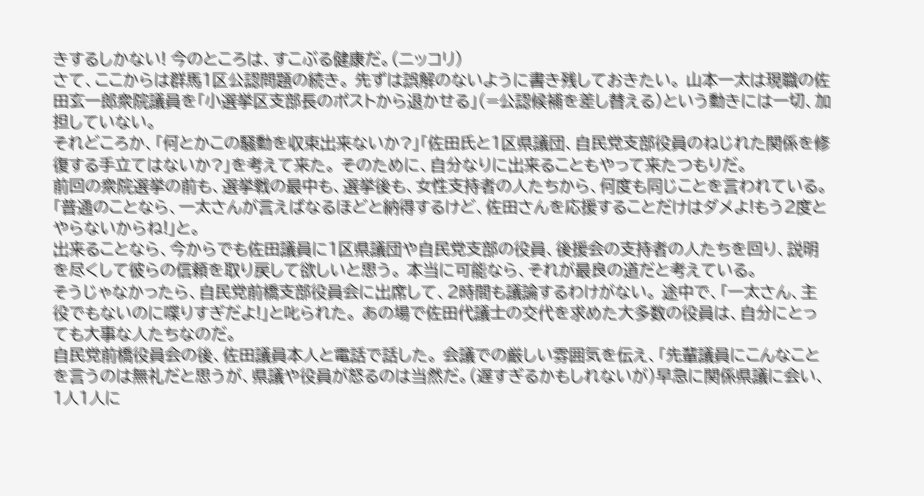きするしかない! 今のところは、すこぶる健康だ。(ニッコリ)
さて、ここからは群馬1区公認問題の続き。 先ずは誤解のないように書き残しておきたい。 山本一太は現職の佐田玄一郎衆院議員を「小選挙区支部長のポストから退かせる」(=公認候補を差し替える)という動きには一切、加担していない。
それどころか、「何とかこの騒動を収束出来ないか?」「佐田氏と1区県議団、自民党支部役員のねじれた関係を修復する手立てはないか?」を考えて来た。 そのために、自分なりに出来ることもやって来たつもりだ。
前回の衆院選挙の前も、選挙戦の最中も、選挙後も、女性支持者の人たちから、何度も同じことを言われている。 「普通のことなら、一太さんが言えばなるほどと納得するけど、佐田さんを応援することだけはダメよ!もう2度とやらないからね!」と。
出来ることなら、今からでも佐田議員に1区県議団や自民党支部の役員、後援会の支持者の人たちを回り、説明を尽くして彼らの信頼を取り戻して欲しいと思う。 本当に可能なら、それが最良の道だと考えている。
そうじゃなかったら、自民党前橋支部役員会に出席して、2時間も議論するわけがない。 途中で、「一太さん、主役でもないのに喋りすぎだよ!」と叱られた。 あの場で佐田代議士の交代を求めた大多数の役員は、自分にとっても大事な人たちなのだ。
自民党前橋役員会の後、佐田議員本人と電話で話した。 会議での厳しい雰囲気を伝え、「先輩議員にこんなことを言うのは無礼だと思うが、県議や役員が怒るのは当然だ。(遅すぎるかもしれないが)早急に関係県議に会い、1人1人に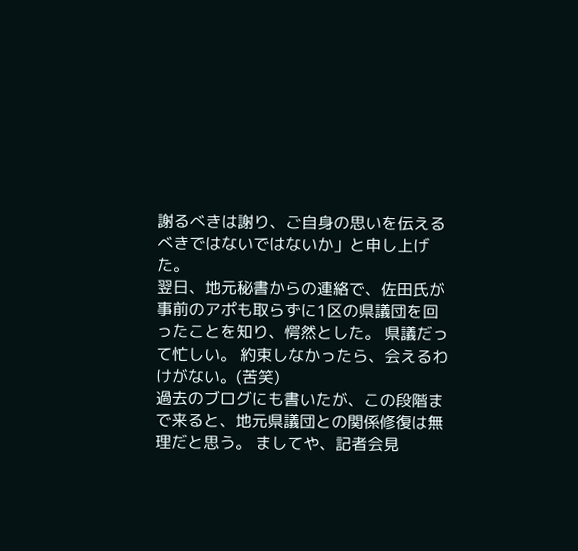謝るべきは謝り、ご自身の思いを伝えるべきではないではないか」と申し上げた。
翌日、地元秘書からの連絡で、佐田氏が事前のアポも取らずに1区の県議団を回ったことを知り、愕然とした。 県議だって忙しい。 約束しなかったら、会えるわけがない。(苦笑)
過去のブログにも書いたが、この段階まで来ると、地元県議団との関係修復は無理だと思う。 ましてや、記者会見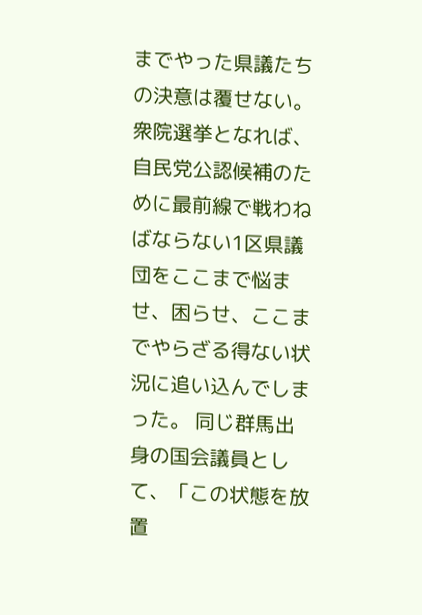までやった県議たちの決意は覆せない。
衆院選挙となれば、自民党公認候補のために最前線で戦わねばならない1区県議団をここまで悩ませ、困らせ、ここまでやらざる得ない状況に追い込んでしまった。 同じ群馬出身の国会議員として、「この状態を放置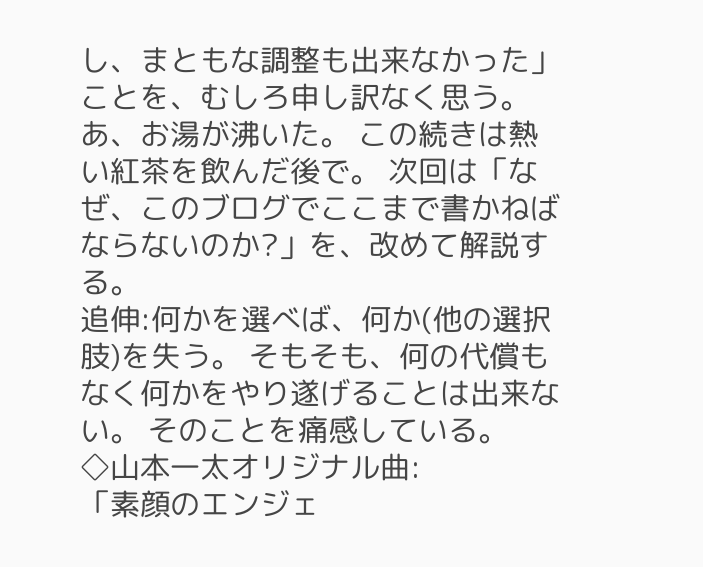し、まともな調整も出来なかった」ことを、むしろ申し訳なく思う。
あ、お湯が沸いた。 この続きは熱い紅茶を飲んだ後で。 次回は「なぜ、このブログでここまで書かねばならないのか?」を、改めて解説する。
追伸:何かを選べば、何か(他の選択肢)を失う。 そもそも、何の代償もなく何かをやり遂げることは出来ない。 そのことを痛感している。
◇山本一太オリジナル曲:
「素顔のエンジェ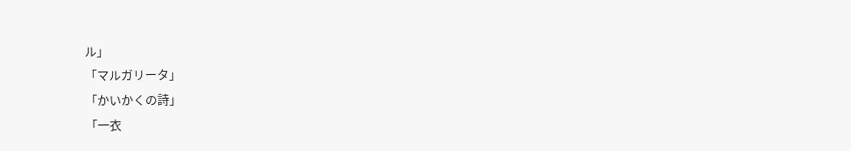ル」
「マルガリータ」
「かいかくの詩」
「一衣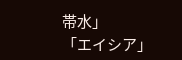帯水」
「エイシア」